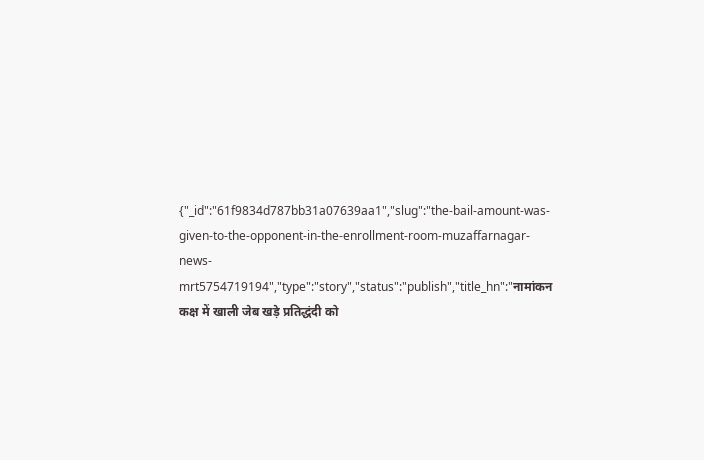{"_id":"61f9834d787bb31a07639aa1","slug":"the-bail-amount-was-given-to-the-opponent-in-the-enrollment-room-muzaffarnagar-news-mrt5754719194","type":"story","status":"publish","title_hn":"नामांकन कक्ष में खाली जेब खड़े प्रतिद्धंदी को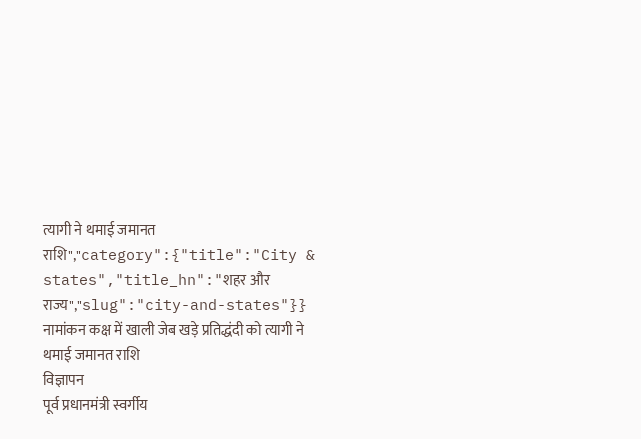त्यागी ने थमाई जमानत राशि","category":{"title":"City & states","title_hn":"शहर और राज्य","slug":"city-and-states"}}
नामांकन कक्ष में खाली जेब खड़े प्रतिद्धंदी को त्यागी ने थमाई जमानत राशि
विज्ञापन
पूर्व प्रधानमंत्री स्वर्गीय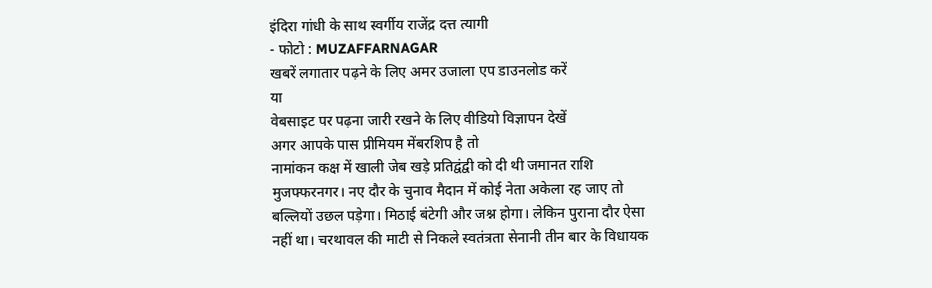इंदिरा गांधी के साथ स्वर्गीय राजेंद्र दत्त त्यागी
- फोटो : MUZAFFARNAGAR
खबरें लगातार पढ़ने के लिए अमर उजाला एप डाउनलोड करें
या
वेबसाइट पर पढ़ना जारी रखने के लिए वीडियो विज्ञापन देखें
अगर आपके पास प्रीमियम मेंबरशिप है तो
नामांकन कक्ष में खाली जेब खड़े प्रतिद्वंद्वी को दी थी जमानत राशि
मुजफ्फरनगर। नए दौर के चुनाव मैदान में कोई नेता अकेला रह जाए तो बल्लियों उछल पड़ेगा। मिठाई बंटेगी और जश्न होगा। लेकिन पुराना दौर ऐसा नहीं था। चरथावल की माटी से निकले स्वतंत्रता सेनानी तीन बार के विधायक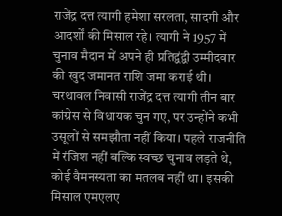राजेंद्र दत्त त्यागी हमेशा सरलता, सादगी और आदर्शों की मिसाल रहे। त्यागी ने 1957 में चुनाव मैदान में अपने ही प्रतिद्वंद्वी उम्मीदवार की खुद जमानत राशि जमा कराई थी।
चरथावल निवासी राजेंद्र दत्त त्यागी तीन बार कांग्रेस से विधायक चुन गए, पर उन्होंने कभी उसूलों से समझौता नहीं किया। पहले राजनीति में रंजिश नहीं बल्कि स्वच्छ चुनाव लड़ते थे, कोई वैमनस्यता का मतलब नहीं था। इसकी मिसाल एमएलए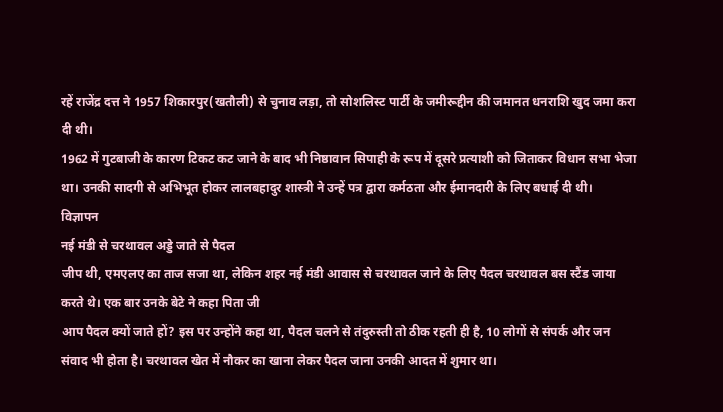रहें राजेंद्र दत्त ने 1957 शिकारपुर(खतौली) से चुनाव लड़ा, तो सोशलिस्ट पार्टी के जमीरूद्दीन की जमानत धनराशि खुद जमा करा दी थी।
1962 में गुटबाजी के कारण टिकट कट जाने के बाद भी निष्ठावान सिपाही के रूप में दूसरे प्रत्याशी को जिताकर विधान सभा भेजा था। उनकी सादगी से अभिभूत होकर लालबहादुर शास्त्री ने उन्हें पत्र द्वारा कर्मठता और ईमानदारी के लिए बधाई दी थी।
विज्ञापन
नई मंडी से चरथावल अड्डे जाते से पैदल
जीप थी, एमएलए का ताज सजा था, लेकिन शहर नई मंडी आवास से चरथावल जाने के लिए पैदल चरथावल बस स्टैंड जाया करते थे। एक बार उनके बेटे ने कहा पिता जी
आप पैदल क्यों जाते हों? इस पर उन्होंने कहा था, पैदल चलने से तंदुरुस्ती तो ठीक रहती ही है, 10 लोगों से संपर्क और जन संवाद भी होता है। चरथावल खेत में नौकर का खाना लेकर पैदल जाना उनकी आदत में शुमार था।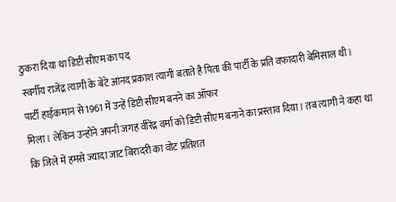ठुकरा दिया था डिप्टी सीएम का पद
स्वर्गीय राजेंद्र त्यागी के बेटे आंनद प्रकाश त्यागी बताते है पिता की पार्टी के प्रति वफादारी बेमिसाल थी। पार्टी हाईकमान से 1961 में उन्हें डिप्टी सीएम बनने का ऑफर
मिला। लेकिन उन्होंने अपनी जगह वीरेंद्र वर्मा को डिप्टी सीएम बनाने का प्रस्ताव दिया। तब त्यागी ने कहा था कि जिले में हमसे ज्यादा जाट बिरादरी का वोट प्रतिशत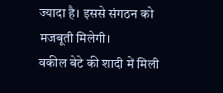ज्यादा है। इससे संगठन को मजबूती मिलेगी।
वकील बेटे की शादी में मिली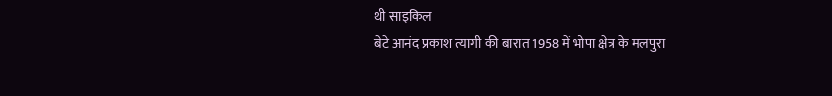थी साइकिल
बेटे आनंद प्रकाश त्यागी की बारात 1958 में भोपा क्षेत्र के मलपुरा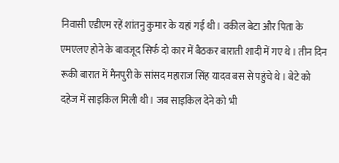निवासी एडीएम रहें शांतनु कुमार के यहां गई थी। वकील बेटा और पिता के एमएलए होने के बावजूद सिर्फ दो कार में बैठकर बाराती शादी में गए थे। तीन दिन रूकी बारात में मैनपुरी के सांसद महाराज सिंह यादव बस से पहुंचे थे। बेटे को दहेज में साइकिल मिली थी। जब साइकिल देने को भी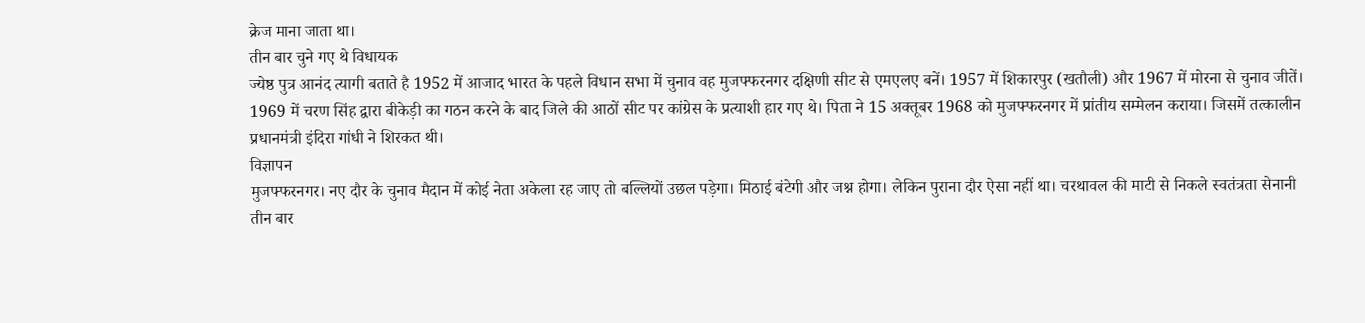क्रेज माना जाता था।
तीन बार चुने गए थे विधायक
ज्येष्ठ पुत्र आनंद त्यागी बताते है 1952 में आजाद भारत के पहले विधान सभा में चुनाव वह मुजफ्फरनगर दक्षिणी सीट से एमएलए बनें। 1957 में शिकारपुर (खतौली) और 1967 में मोरना से चुनाव जीतें। 1969 में चरण सिंह द्वारा बीकेड़ी का गठन करने के बाद जिले की आठों सीट पर कांग्रेस के प्रत्याशी हार गए थे। पिता ने 15 अक्तूबर 1968 को मुजफ्फरनगर में प्रांतीय सम्मेलन कराया। जिसमें तत्कालीन प्रधानमंत्री इंदिरा गांधी ने शिरकत थी।
विज्ञापन
मुजफ्फरनगर। नए दौर के चुनाव मैदान में कोई नेता अकेला रह जाए तो बल्लियों उछल पड़ेगा। मिठाई बंटेगी और जश्न होगा। लेकिन पुराना दौर ऐसा नहीं था। चरथावल की माटी से निकले स्वतंत्रता सेनानी तीन बार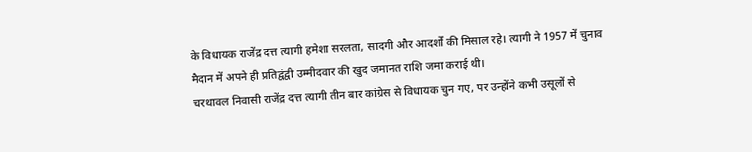के विधायक राजेंद्र दत्त त्यागी हमेशा सरलता, सादगी और आदर्शों की मिसाल रहे। त्यागी ने 1957 में चुनाव मैदान में अपने ही प्रतिद्वंद्वी उम्मीदवार की खुद जमानत राशि जमा कराई थी।
चरथावल निवासी राजेंद्र दत्त त्यागी तीन बार कांग्रेस से विधायक चुन गए, पर उन्होंने कभी उसूलों से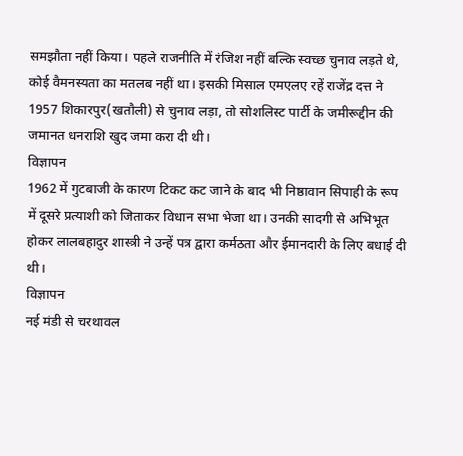समझौता नहीं किया। पहले राजनीति में रंजिश नहीं बल्कि स्वच्छ चुनाव लड़ते थे, कोई वैमनस्यता का मतलब नहीं था। इसकी मिसाल एमएलए रहें राजेंद्र दत्त ने 1957 शिकारपुर(खतौली) से चुनाव लड़ा, तो सोशलिस्ट पार्टी के जमीरूद्दीन की जमानत धनराशि खुद जमा करा दी थी।
विज्ञापन
1962 में गुटबाजी के कारण टिकट कट जाने के बाद भी निष्ठावान सिपाही के रूप में दूसरे प्रत्याशी को जिताकर विधान सभा भेजा था। उनकी सादगी से अभिभूत होकर लालबहादुर शास्त्री ने उन्हें पत्र द्वारा कर्मठता और ईमानदारी के लिए बधाई दी थी।
विज्ञापन
नई मंडी से चरथावल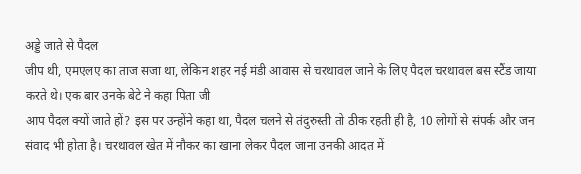अड्डे जाते से पैदल
जीप थी, एमएलए का ताज सजा था, लेकिन शहर नई मंडी आवास से चरथावल जाने के लिए पैदल चरथावल बस स्टैंड जाया करते थे। एक बार उनके बेटे ने कहा पिता जी
आप पैदल क्यों जाते हों? इस पर उन्होंने कहा था, पैदल चलने से तंदुरुस्ती तो ठीक रहती ही है, 10 लोगों से संपर्क और जन संवाद भी होता है। चरथावल खेत में नौकर का खाना लेकर पैदल जाना उनकी आदत में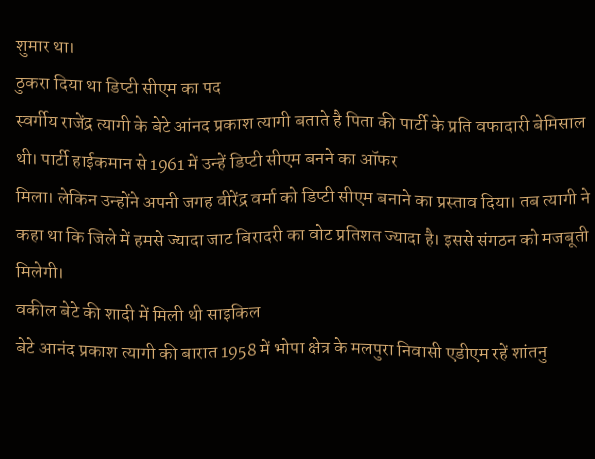शुमार था।
ठुकरा दिया था डिप्टी सीएम का पद
स्वर्गीय राजेंद्र त्यागी के बेटे आंनद प्रकाश त्यागी बताते है पिता की पार्टी के प्रति वफादारी बेमिसाल थी। पार्टी हाईकमान से 1961 में उन्हें डिप्टी सीएम बनने का ऑफर
मिला। लेकिन उन्होंने अपनी जगह वीरेंद्र वर्मा को डिप्टी सीएम बनाने का प्रस्ताव दिया। तब त्यागी ने कहा था कि जिले में हमसे ज्यादा जाट बिरादरी का वोट प्रतिशत ज्यादा है। इससे संगठन को मजबूती मिलेगी।
वकील बेटे की शादी में मिली थी साइकिल
बेटे आनंद प्रकाश त्यागी की बारात 1958 में भोपा क्षेत्र के मलपुरा निवासी एडीएम रहें शांतनु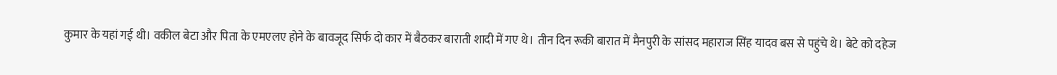कुमार के यहां गई थी। वकील बेटा और पिता के एमएलए होने के बावजूद सिर्फ दो कार में बैठकर बाराती शादी में गए थे। तीन दिन रूकी बारात में मैनपुरी के सांसद महाराज सिंह यादव बस से पहुंचे थे। बेटे को दहेज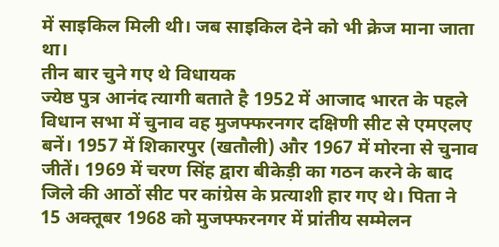में साइकिल मिली थी। जब साइकिल देने को भी क्रेज माना जाता था।
तीन बार चुने गए थे विधायक
ज्येष्ठ पुत्र आनंद त्यागी बताते है 1952 में आजाद भारत के पहले विधान सभा में चुनाव वह मुजफ्फरनगर दक्षिणी सीट से एमएलए बनें। 1957 में शिकारपुर (खतौली) और 1967 में मोरना से चुनाव जीतें। 1969 में चरण सिंह द्वारा बीकेड़ी का गठन करने के बाद जिले की आठों सीट पर कांग्रेस के प्रत्याशी हार गए थे। पिता ने 15 अक्तूबर 1968 को मुजफ्फरनगर में प्रांतीय सम्मेलन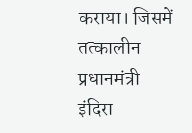कराया। जिसमें तत्कालीन प्रधानमंत्री इंदिरा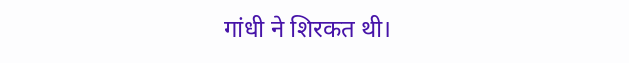गांधी ने शिरकत थी।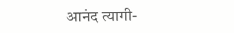आनंद त्यागी-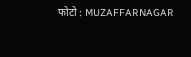फोटो : MUZAFFARNAGAR